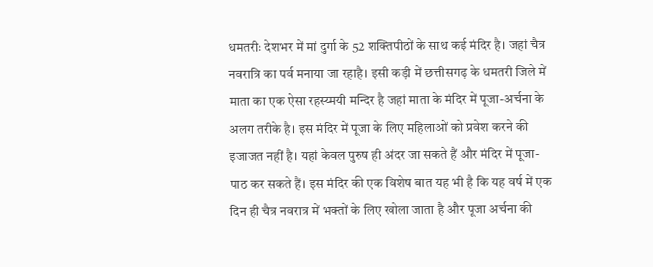धमतरीः देशभर में मां दुर्गा के 52 शक्तिपीठों के साथ कई मंदिर है। जहां चैत्र नवरात्रि का पर्व मनाया जा रहाहै। इसी कड़ी में छत्तीसगढ़ के धमतरी जिले में माता का एक ऐसा रहस्य्मयी मन्दिर है जहां माता के मंदिर में पूजा-अर्चना के अलग तरीके है। इस मंदिर में पूजा के लिए महिलाओं को प्रवेश करने की इजाजत नहीं है। यहां केवल पुरुष ही अंदर जा सकते हैं और मंदिर में पूजा-पाठ कर सकते हैं। इस मंदिर की एक विशेष बात यह भी है कि यह वर्ष में एक दिन ही चैत्र नवरात्र में भक्तों के लिए खोला जाता है और पूजा अर्चना की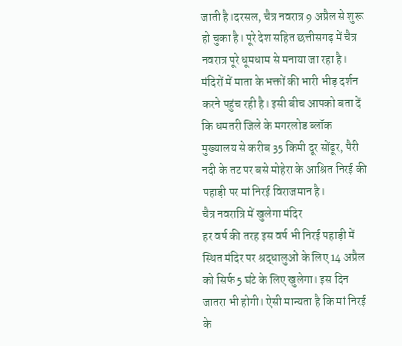जाती है।दरसल, चैत्र नवरात्र 9 अप्रैल से शुरू हो चुका है। पूरे देश सहित छत्तीसगढ़ में चैत्र नवरात्र पूरे धूमधाम से मनाया जा रहा है। मंदिरों में माता के भक्तों की भारी भीड़ दर्शन करने पहुंच रही है। इसी बीच आपको बता दें कि धमतरी जिले के मगरलोड ब्लॉक मुख्यालय से करीब 35 किमी दूर सोंढूर, पैरी नदी के तट पर बसे मोहेरा के आश्रित निरई की पहाड़ी पर मां निरई विराजमान है।
चैत्र नवरात्रि में खुलेगा मंदिर
हर वर्ष की तरह इस वर्ष भी निरई पहाड़ी में स्थित मंदिर पर श्रद्धालुओं के लिए 14 अप्रैल को सिर्फ 5 घंटे के लिए खुलेगा। इस दिन जातरा भी होगी। ऐसी मान्यता है कि मां निरई के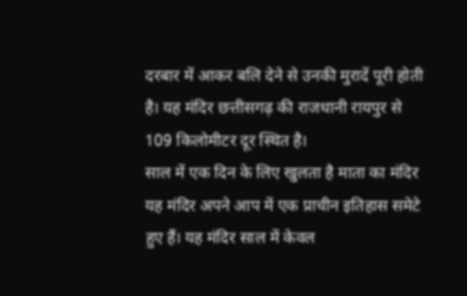दरबार में आकर बलि देने से उनकी मुरादें पूरी होती है। यह मंदिर छत्तीसगढ़ की राजधानी रायपुर से 109 किलोमीटर दूर स्थित है।
साल में एक दिन के लिए खुलता है माता का मंदिर
यह मंदिर अपने आप में एक प्राचीन इतिहास समेटे हुए हैं। यह मंदिर साल में केवल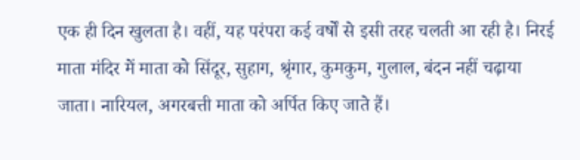एक ही दिन खुलता है। वहीं, यह परंपरा कई वर्षों से इसी तरह चलती आ रही है। निरई माता मंदिर में माता को सिंदूर, सुहाग, श्रृंगार, कुमकुम, गुलाल, बंदन नहीं चढ़ाया जाता। नारियल, अगरबत्ती माता को अर्पित किए जाते हैं।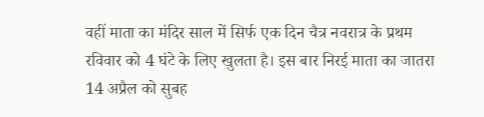वहीं माता का मंदिर साल में सिर्फ एक दिन चैत्र नवरात्र के प्रथम रविवार को 4 घंटे के लिए खुलता है। इस बार निरई माता का जातरा 14 अप्रैल को सुबह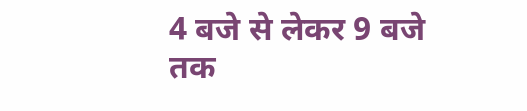4 बजे से लेकर 9 बजे तक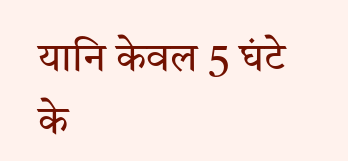यानि केवल 5 घंटे के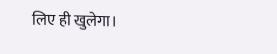लिए ही खुलेगा।